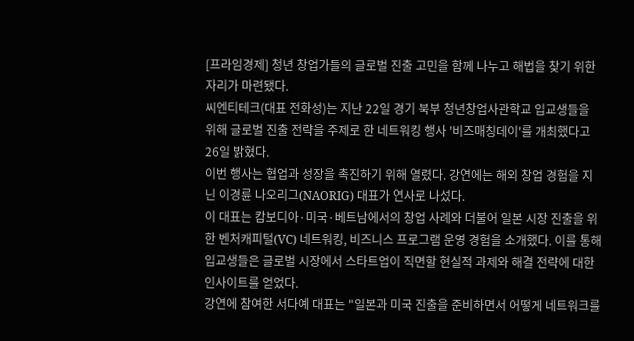[프라임경제] 청년 창업가들의 글로벌 진출 고민을 함께 나누고 해법을 찾기 위한 자리가 마련됐다.
씨엔티테크(대표 전화성)는 지난 22일 경기 북부 청년창업사관학교 입교생들을 위해 글로벌 진출 전략을 주제로 한 네트워킹 행사 '비즈매칭데이'를 개최했다고 26일 밝혔다.
이번 행사는 협업과 성장을 촉진하기 위해 열렸다. 강연에는 해외 창업 경험을 지닌 이경륜 나오리그(NAORIG) 대표가 연사로 나섰다.
이 대표는 캄보디아·미국·베트남에서의 창업 사례와 더불어 일본 시장 진출을 위한 벤처캐피털(VC) 네트워킹, 비즈니스 프로그램 운영 경험을 소개했다. 이를 통해 입교생들은 글로벌 시장에서 스타트업이 직면할 현실적 과제와 해결 전략에 대한 인사이트를 얻었다.
강연에 참여한 서다예 대표는 "일본과 미국 진출을 준비하면서 어떻게 네트워크를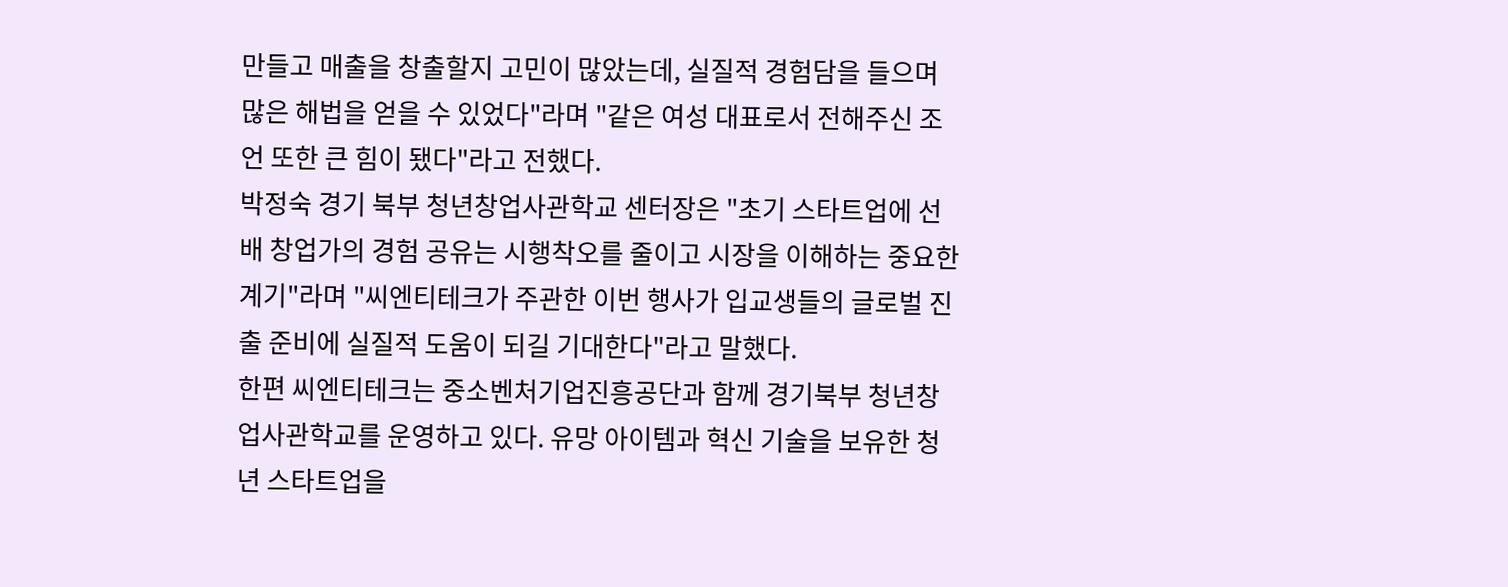만들고 매출을 창출할지 고민이 많았는데, 실질적 경험담을 들으며 많은 해법을 얻을 수 있었다"라며 "같은 여성 대표로서 전해주신 조언 또한 큰 힘이 됐다"라고 전했다.
박정숙 경기 북부 청년창업사관학교 센터장은 "초기 스타트업에 선배 창업가의 경험 공유는 시행착오를 줄이고 시장을 이해하는 중요한 계기"라며 "씨엔티테크가 주관한 이번 행사가 입교생들의 글로벌 진출 준비에 실질적 도움이 되길 기대한다"라고 말했다.
한편 씨엔티테크는 중소벤처기업진흥공단과 함께 경기북부 청년창업사관학교를 운영하고 있다. 유망 아이템과 혁신 기술을 보유한 청년 스타트업을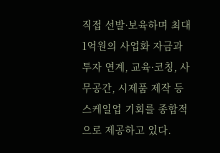직접 선발·보육하며 최대 1억원의 사업화 자금과 투자 연계, 교육·코칭, 사무공간, 시제품 제작 등 스케일업 기회를 종합적으로 제공하고 있다.